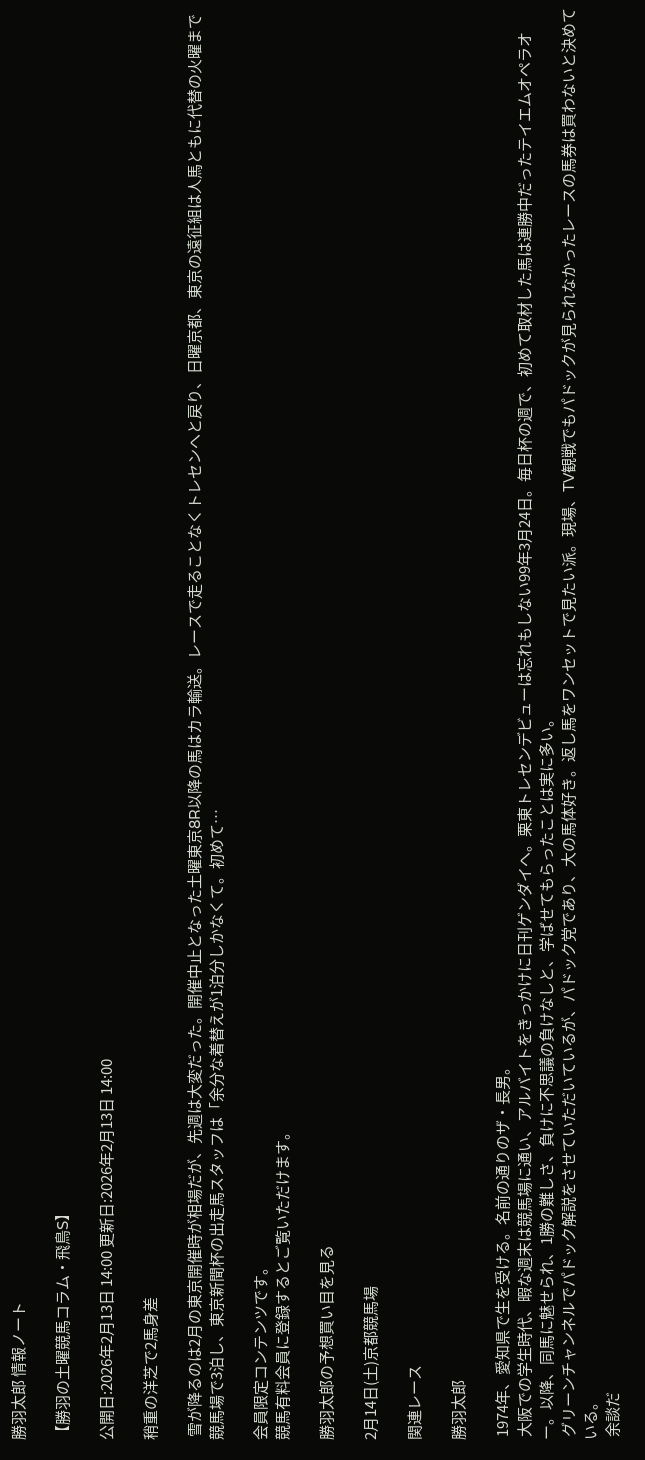勝羽太郎 情報ノート

【勝羽の土曜競馬コラム・飛鳥S】

公開日:2026年2月13日 14:00 更新日:2026年2月13日 14:00

稍重の洋芝で2馬身差

 雪が降るのは2月の東京開催時が相場だが、先週は大変だった。開催中止となった土曜東京8R以降の馬はカラ輸送。レースで走ることなくトレセンへと戻り、日曜京都、東京の遠征組は人馬ともに代替の火曜まで競馬場で3泊し、東京新聞杯の出走馬スタッフは「余分な着替えが1泊分しかなくて。初めて…

会員限定コンテンツです。
競馬有料会員に登録するとご覧いただけます。

勝羽太郎の予想買い目を見る

2月14日(土)京都競馬場

関連レース

勝羽太郎

 1974年、愛知県で生を受ける。名前の通りのザ・長男。
 大阪での学生時代、暇な週末は競馬場に通い、アルバイトをきっかけに日刊ゲンダイへ。栗東トレセンデビューは忘れもしない99年3月24日。毎日杯の週で、初めて取材した馬は連勝中だったテイエムオペラオー。以降、同馬に魅せられ、1勝の難しさ、負けに不思議の負けなしと、学ばせてもらったことは実に多い。
 グリーンチャンネルでパドック解説をさせていただいているが、パドック党であり、大の馬体好き。返し馬をワンセットで見たい派。現場、TV観戦でもパドックが見られなかったレースの馬券は買わないと決めている。
 余談だ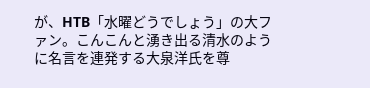が、HTB「水曜どうでしょう」の大ファン。こんこんと湧き出る清水のように名言を連発する大泉洋氏を尊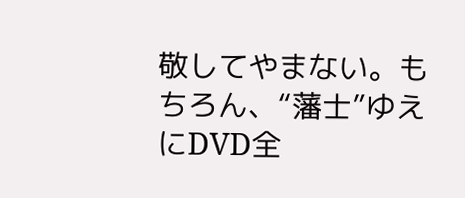敬してやまない。もちろん、“藩士”ゆえにDVD全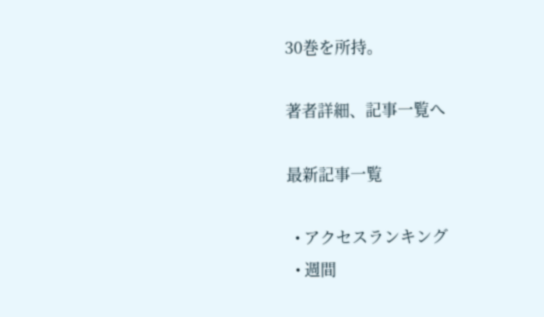30巻を所持。

著者詳細、記事一覧へ

最新記事一覧

  • アクセスランキング
  • 週間